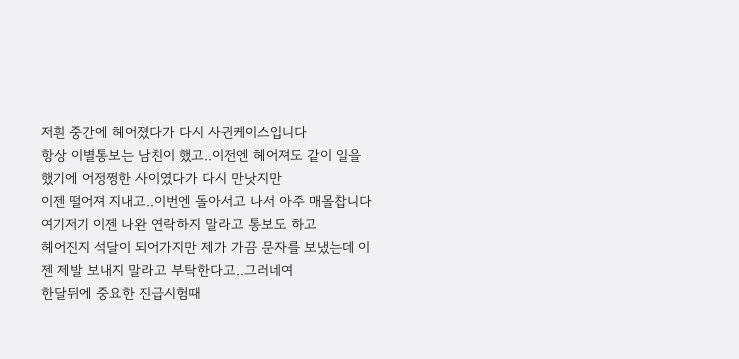저흰 중간에 헤어졌다가 다시 사귄케이스입니다
항상 이별통보는 남친이 했고..이전엔 헤어져도 같이 일을 했기에 어정쩡한 사이였다가 다시 만낫지만
이젠 떨어져 지내고..이번엔 돌아서고 나서 아주 매몰찹니다
여기저기 이젠 나완 연락하지 말라고 통보도 하고
헤어진지 석달이 되어가지만 제가 가끔 문자를 보냈는데 이젠 제발 보내지 말라고 부탁한다고..그러네여
한달뒤에 중요한 진급시험때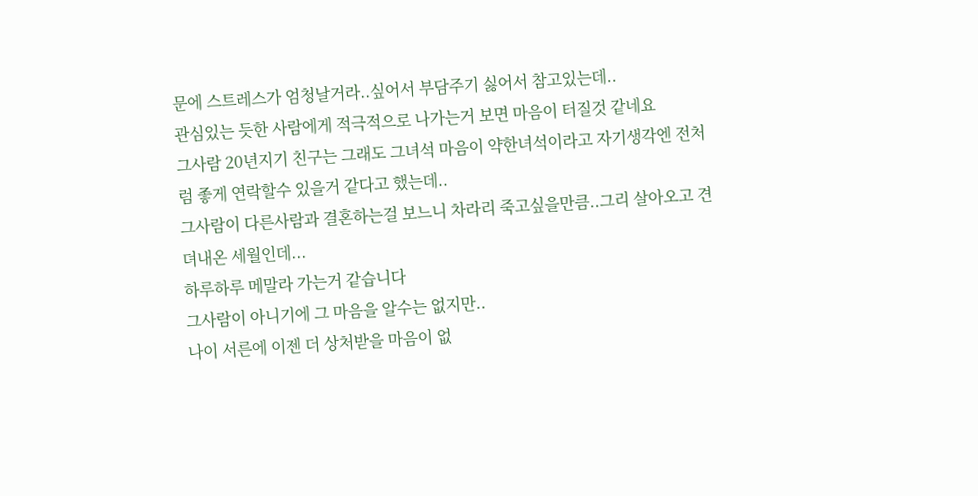문에 스트레스가 엄청날거라..싶어서 부담주기 싫어서 참고있는데..
관심있는 듯한 사람에게 적극적으로 나가는거 보면 마음이 터질것 같네요
그사람 20년지기 친구는 그래도 그녀석 마음이 약한녀석이라고 자기생각엔 전처럼 좋게 연락할수 있을거 같다고 했는데..
그사람이 다른사람과 결혼하는걸 보느니 차라리 죽고싶을만큼..그리 살아오고 견뎌내온 세월인데...
하루하루 메말라 가는거 같습니다
그사람이 아니기에 그 마음을 알수는 없지만..
나이 서른에 이젠 더 상처받을 마음이 없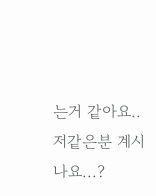는거 같아요..
저같은분 계시나요...?